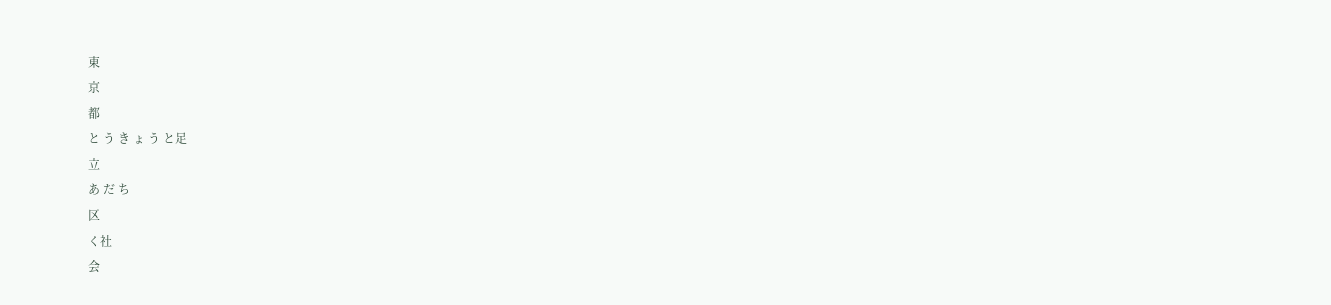東
京
都
と う き ょ う と足
立
あ だ ち
区
く社
会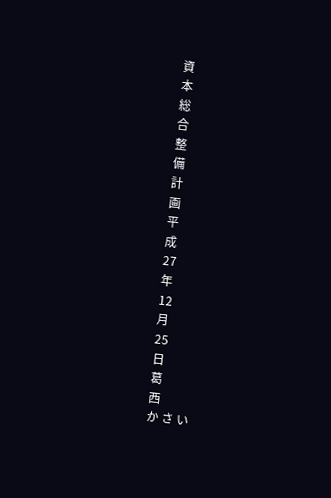資
本
総
合
整
備
計
画
平
成
27
年
12
月
25
日
葛
西
か さ い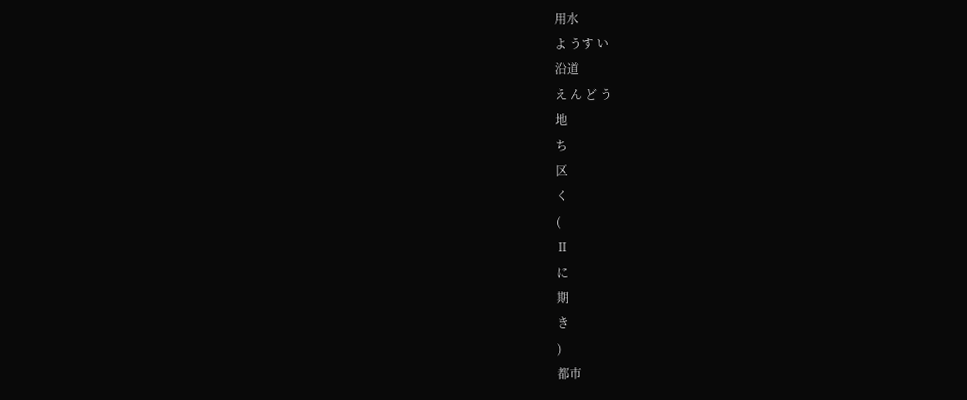用水
よ うす い
沿道
え ん ど う
地
ち
区
く
(
Ⅱ
に
期
き
)
都市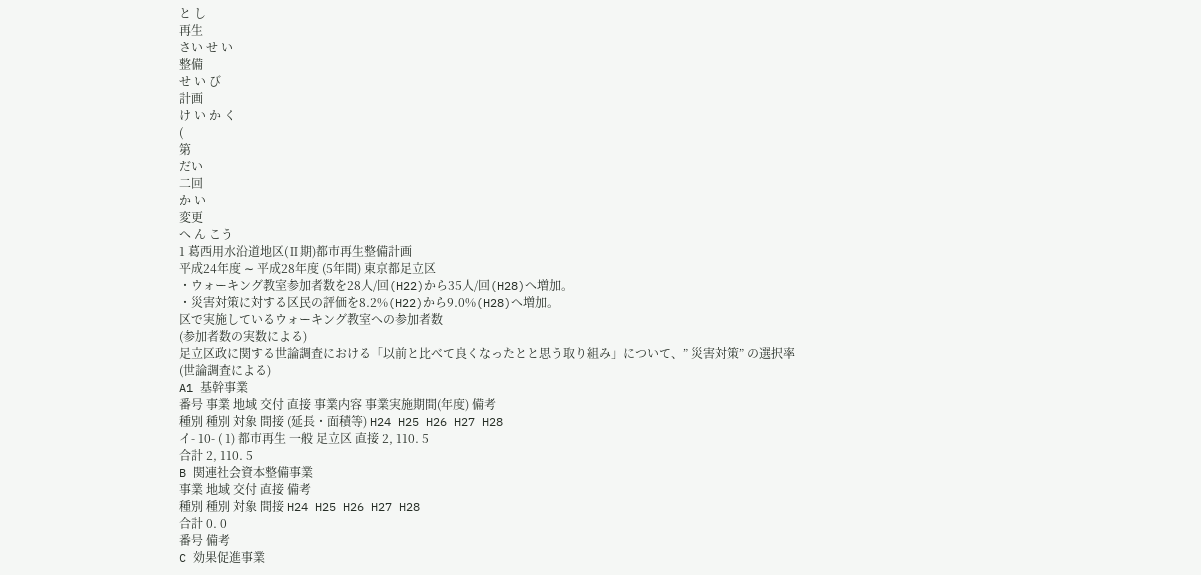と し
再生
さい せ い
整備
せ い び
計画
け い か く
(
第
だい
二回
か い
変更
へ ん こう
1 葛西用水沿道地区(Ⅱ期)都市再生整備計画
平成24年度 ∼ 平成28年度 (5年間) 東京都足立区
・ウォーキング教室参加者数を28人/回(H22)から35人/回(H28)へ増加。
・災害対策に対する区民の評価を8.2%(H22)から9.0%(H28)へ増加。
区で実施しているウォーキング教室への参加者数
(参加者数の実数による)
足立区政に関する世論調査における「以前と比べて良くなったとと思う取り組み」について、” 災害対策” の選択率
(世論調査による)
A1 基幹事業
番号 事業 地域 交付 直接 事業内容 事業実施期間(年度) 備考
種別 種別 対象 間接 (延長・面積等) H24 H25 H26 H27 H28
イ- 10- ( 1) 都市再生 一般 足立区 直接 2, 110. 5
合計 2, 110. 5
B 関連社会資本整備事業
事業 地域 交付 直接 備考
種別 種別 対象 間接 H24 H25 H26 H27 H28
合計 0. 0
番号 備考
C 効果促進事業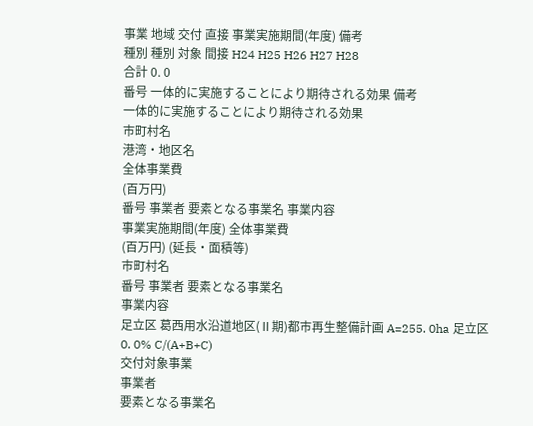事業 地域 交付 直接 事業実施期間(年度) 備考
種別 種別 対象 間接 H24 H25 H26 H27 H28
合計 0. 0
番号 一体的に実施することにより期待される効果 備考
一体的に実施することにより期待される効果
市町村名
港湾・地区名
全体事業費
(百万円)
番号 事業者 要素となる事業名 事業内容
事業実施期間(年度) 全体事業費
(百万円) (延長・面積等)
市町村名
番号 事業者 要素となる事業名
事業内容
足立区 葛西用水沿道地区(Ⅱ期)都市再生整備計画 A=255. 0ha 足立区
0. 0% C/(A+B+C)
交付対象事業
事業者
要素となる事業名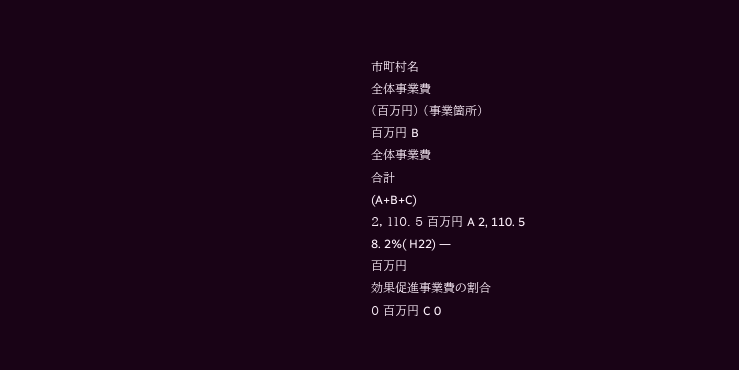市町村名
全体事業費
(百万円) (事業箇所)
百万円 B
全体事業費
合計
(A+B+C)
2, 110. 5 百万円 A 2, 110. 5
8. 2%( H22) ―
百万円
効果促進事業費の割合
0 百万円 C 0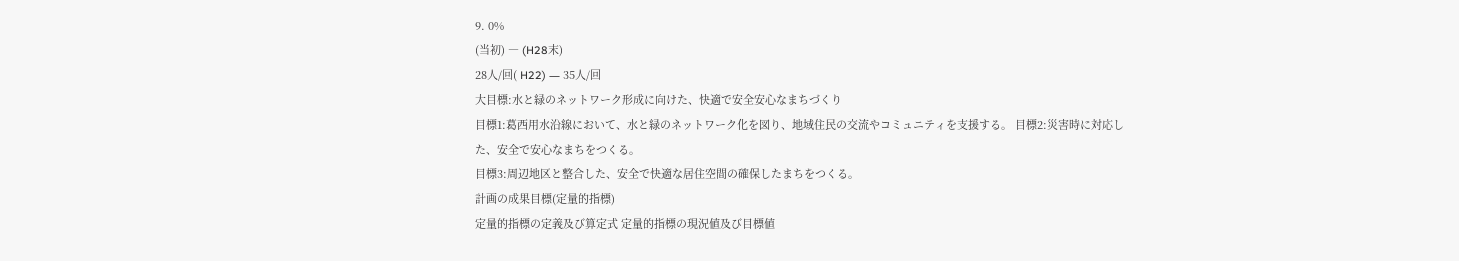9. 0%
(当初) ― (H28末)
28人/回( H22) ― 35人/回
大目標:水と緑のネットワーク形成に向けた、快適で安全安心なまちづくり
目標1:葛西用水沿線において、水と緑のネットワーク化を図り、地域住民の交流やコミュニティを支援する。 目標2:災害時に対応した、安全で安心なまちをつくる。
目標3:周辺地区と整合した、安全で快適な居住空間の確保したまちをつくる。
計画の成果目標(定量的指標)
定量的指標の定義及び算定式 定量的指標の現況値及び目標値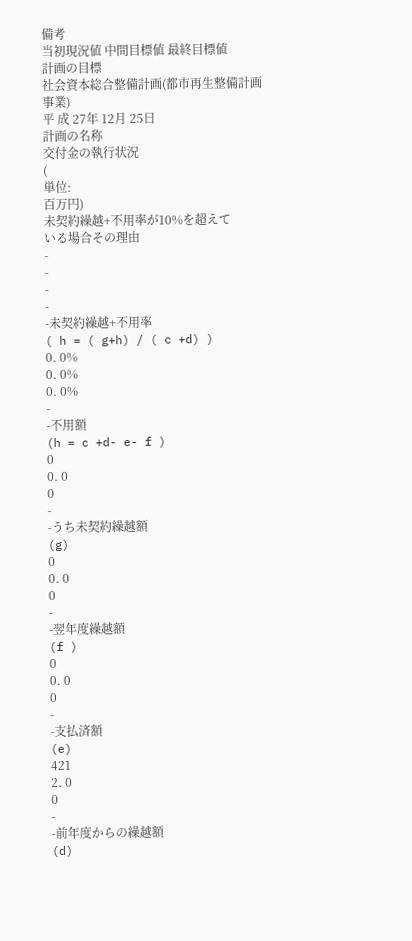備考
当初現況値 中間目標値 最終目標値
計画の目標
社会資本総合整備計画(都市再生整備計画事業)
平 成 27年 12月 25日
計画の名称
交付金の執行状況
(
単位:
百万円)
未契約繰越+不用率が10%を超えて
いる場合その理由
-
-
-
-
-未契約繰越+不用率
( h = ( g+h) / ( c +d) )
0. 0%
0. 0%
0. 0%
-
-不用額
(h = c +d- e- f )
0
0. 0
0
-
-うち未契約繰越額
(g)
0
0. 0
0
-
-翌年度繰越額
(f )
0
0. 0
0
-
-支払済額
(e)
421
2. 0
0
-
-前年度からの繰越額
(d)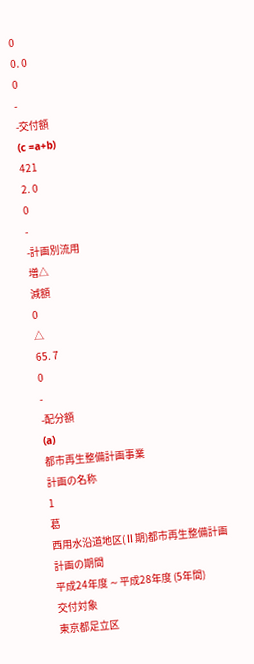0
0. 0
0
-
-交付額
(c =a+b)
421
2. 0
0
-
-計画別流用
増△
減額
0
△
65. 7
0
-
-配分額
(a)
都市再生整備計画事業
計画の名称
1
葛
西用水沿道地区(Ⅱ期)都市再生整備計画
計画の期間
平成24年度 ∼ 平成28年度 (5年間)
交付対象
東京都足立区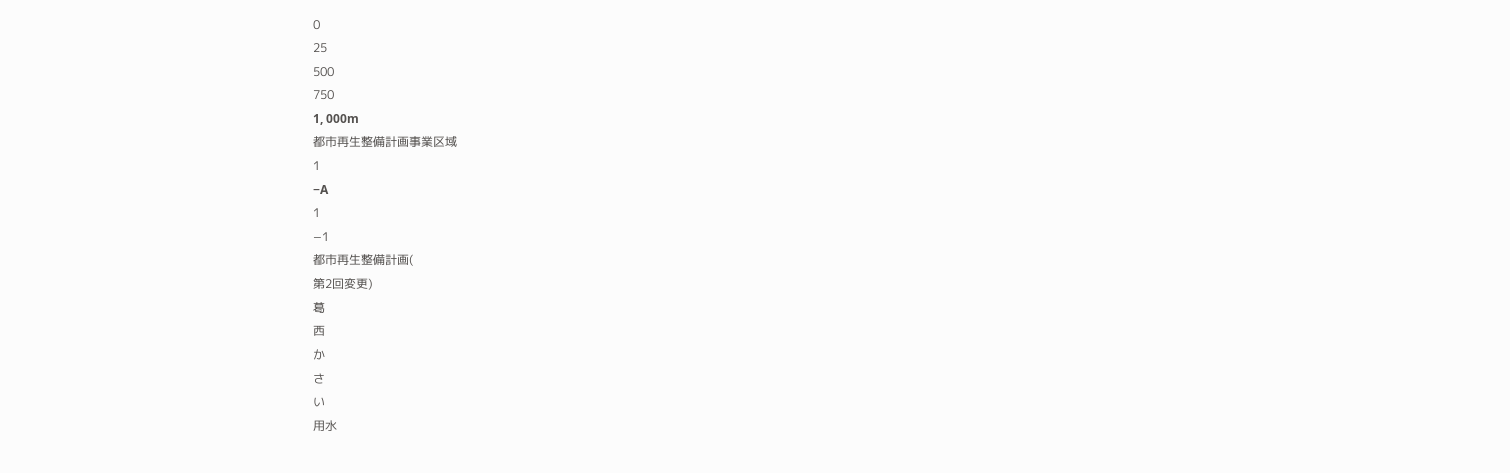0
25
500
750
1, 000m
都市再生整備計画事業区域
1
−A
1
−1
都市再生整備計画(
第2回変更)
葛
西
か
さ
い
用水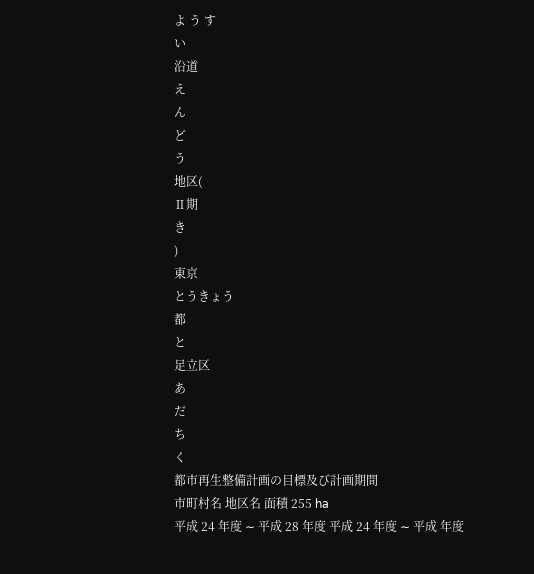よ う す
い
沿道
え
ん
ど
う
地区(
Ⅱ期
き
)
東京
とうきょう
都
と
足立区
あ
だ
ち
く
都市再生整備計画の目標及び計画期間
市町村名 地区名 面積 255 ha
平成 24 年度 ∼ 平成 28 年度 平成 24 年度 ∼ 平成 年度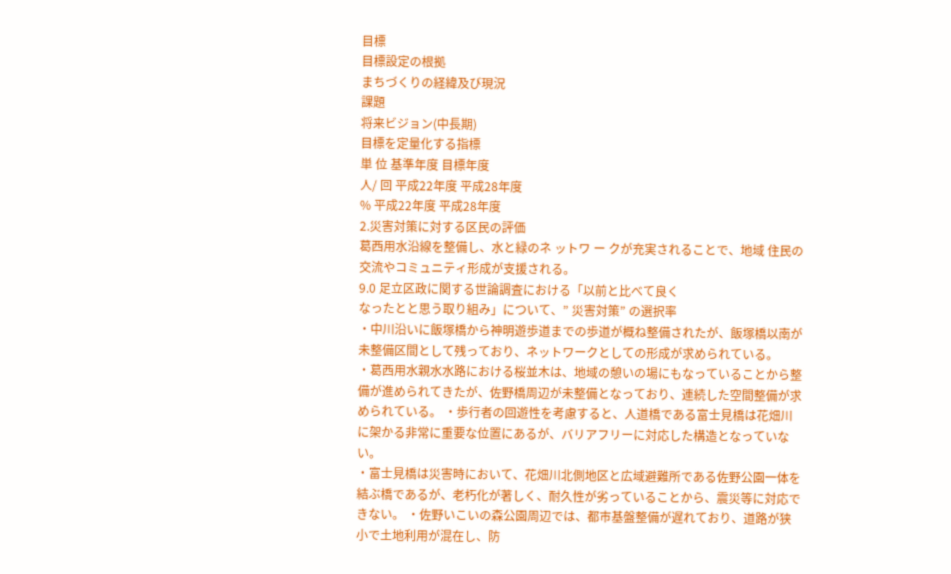目標
目標設定の根拠
まちづくりの経緯及び現況
課題
将来ビジョン(中長期)
目標を定量化する指標
単 位 基準年度 目標年度
人/ 回 平成22年度 平成28年度
% 平成22年度 平成28年度
2.災害対策に対する区民の評価
葛西用水沿線を整備し、水と緑のネ ットワ ー クが充実されることで、地域 住民の交流やコミュニティ形成が支援される。
9.0 足立区政に関する世論調査における「以前と比べて良く
なったとと思う取り組み」について、” 災害対策” の選択率
・中川沿いに飯塚橋から神明遊歩道までの歩道が概ね整備されたが、飯塚橋以南が未整備区間として残っており、ネットワークとしての形成が求められている。
・葛西用水親水水路における桜並木は、地域の憩いの場にもなっていることから整備が進められてきたが、佐野橋周辺が未整備となっており、連続した空間整備が求められている。 ・歩行者の回遊性を考慮すると、人道橋である富士見橋は花畑川に架かる非常に重要な位置にあるが、バリアフリーに対応した構造となっていない。
・富士見橋は災害時において、花畑川北側地区と広域避難所である佐野公園一体を結ぶ橋であるが、老朽化が著しく、耐久性が劣っていることから、震災等に対応できない。 ・佐野いこいの森公園周辺では、都市基盤整備が遅れており、道路が狭小で土地利用が混在し、防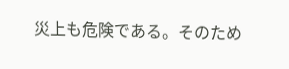災上も危険である。そのため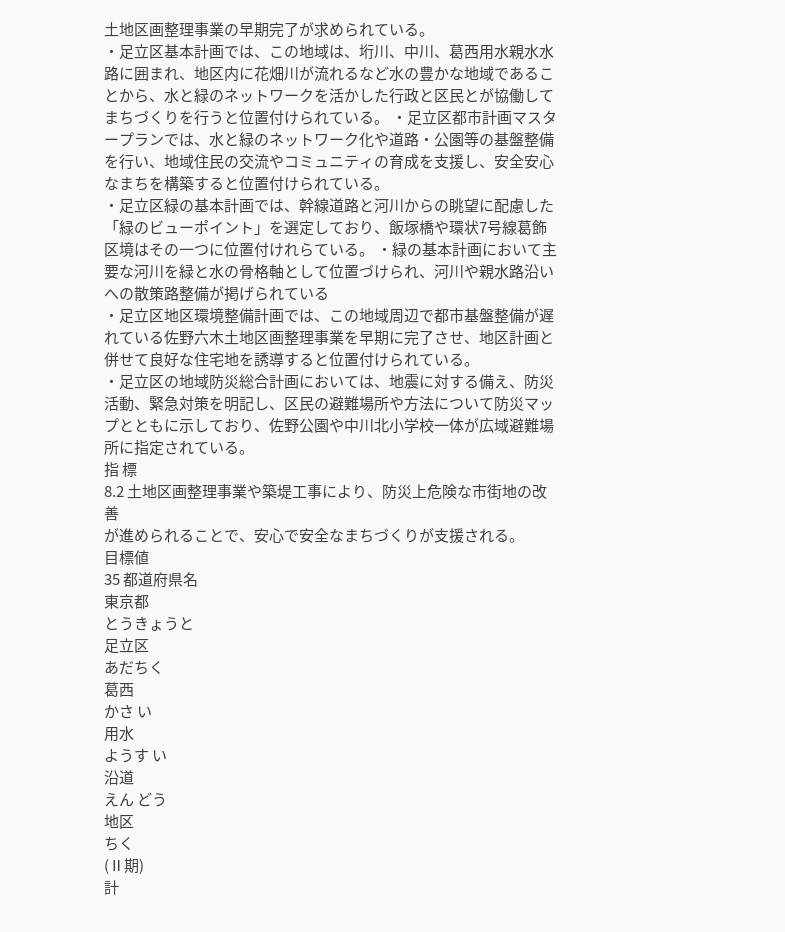土地区画整理事業の早期完了が求められている。
・足立区基本計画では、この地域は、垳川、中川、葛西用水親水水路に囲まれ、地区内に花畑川が流れるなど水の豊かな地域であることから、水と緑のネットワークを活かした行政と区民とが協働してまちづくりを行うと位置付けられている。 ・足立区都市計画マスタープランでは、水と緑のネットワーク化や道路・公園等の基盤整備を行い、地域住民の交流やコミュニティの育成を支援し、安全安心なまちを構築すると位置付けられている。
・足立区緑の基本計画では、幹線道路と河川からの眺望に配慮した「緑のビューポイント」を選定しており、飯塚橋や環状7号線葛飾区境はその一つに位置付けれらている。 ・緑の基本計画において主要な河川を緑と水の骨格軸として位置づけられ、河川や親水路沿いへの散策路整備が掲げられている
・足立区地区環境整備計画では、この地域周辺で都市基盤整備が遅れている佐野六木土地区画整理事業を早期に完了させ、地区計画と併せて良好な住宅地を誘導すると位置付けられている。
・足立区の地域防災総合計画においては、地震に対する備え、防災活動、緊急対策を明記し、区民の避難場所や方法について防災マップとともに示しており、佐野公園や中川北小学校一体が広域避難場所に指定されている。
指 標
8.2 土地区画整理事業や築堤工事により、防災上危険な市街地の改善
が進められることで、安心で安全なまちづくりが支援される。
目標値
35 都道府県名
東京都
とうきょうと
足立区
あだちく
葛西
かさ い
用水
ようす い
沿道
えん どう
地区
ちく
(Ⅱ期)
計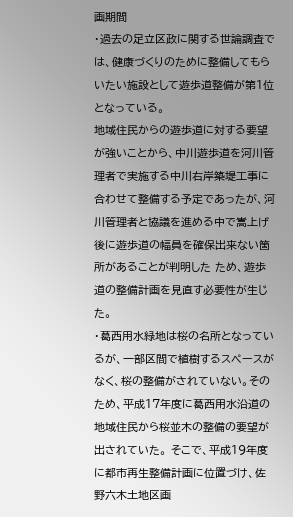画期間
・過去の足立区政に関する世論調査では、健康づくりのために整備してもらいたい施設として遊歩道整備が第1位となっている。
地域住民からの遊歩道に対する要望が強いことから、中川遊歩道を河川管理者で実施する中川右岸築堤工事に合わせて整備する予定であったが、河川管理者と協議を進める中で嵩上げ後に遊歩道の幅員を確保出来ない箇所があることが判明した ため、遊歩道の整備計画を見直す必要性が生じた。
・葛西用水緑地は桜の名所となっているが、一部区間で植樹するスペースがなく、桜の整備がされていない。そのため、平成17年度に葛西用水沿道の地域住民から桜並木の整備の要望が出されていた。 そこで、平成19年度に都市再生整備計画に位置づけ、佐野六木土地区画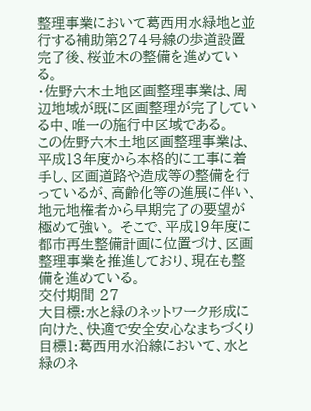整理事業において葛西用水緑地と並行する補助第274号線の歩道設置完了後、桜並木の整備を進めている。
・佐野六木土地区画整理事業は、周辺地域が既に区画整理が完了している中、唯一の施行中区域である。
この佐野六木土地区画整理事業は、平成13年度から本格的に工事に着手し、区画道路や造成等の整備を行っているが、高齢化等の進展に伴い、地元地権者から早期完了の要望が極めて強い。 そこで、平成19年度に都市再生整備計画に位置づけ、区画整理事業を推進しており、現在も整備を進めている。
交付期間 27
大目標:水と緑のネットワーク形成に向けた、快適で安全安心なまちづくり
目標1:葛西用水沿線において、水と緑のネ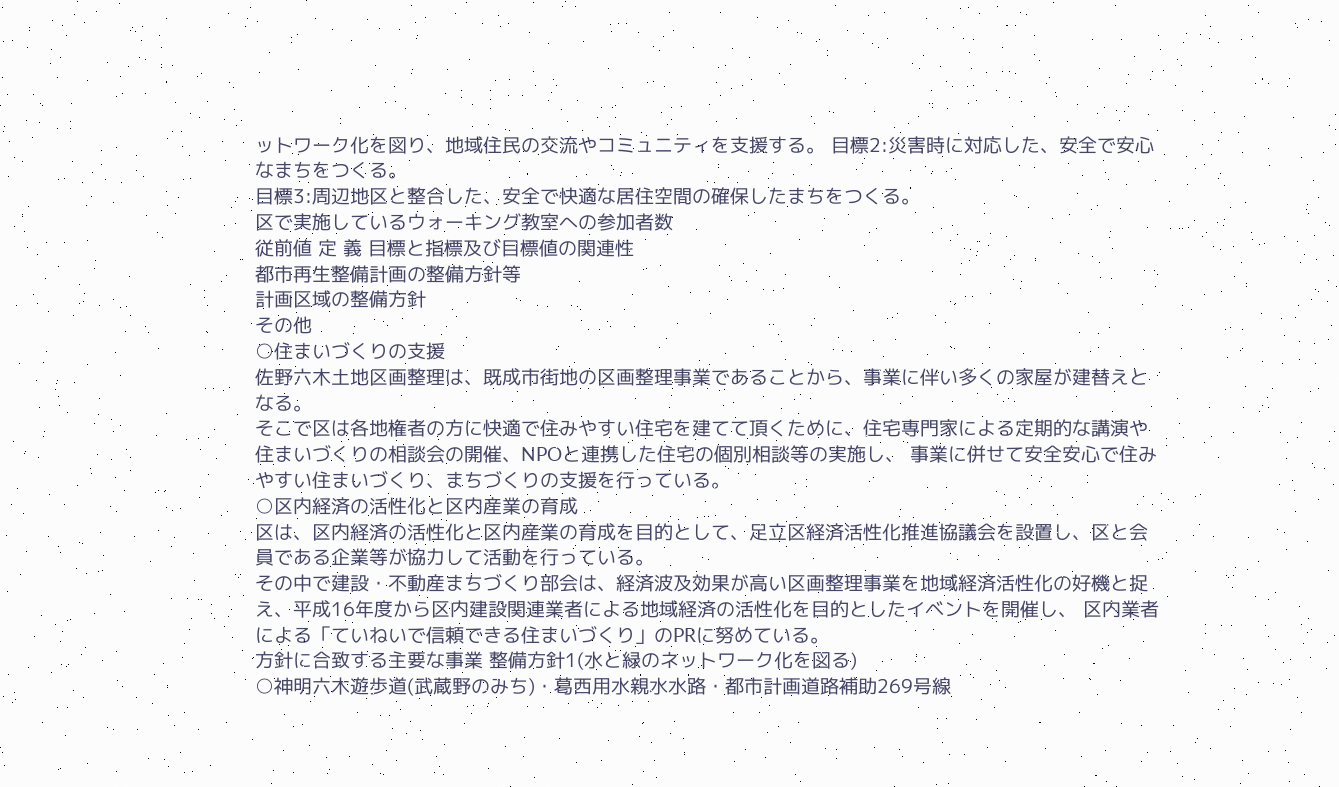ットワーク化を図り、地域住民の交流やコミュニティを支援する。 目標2:災害時に対応した、安全で安心なまちをつくる。
目標3:周辺地区と整合した、安全で快適な居住空間の確保したまちをつくる。
区で実施しているウォーキング教室への参加者数
従前値 定 義 目標と指標及び目標値の関連性
都市再生整備計画の整備方針等
計画区域の整備方針
その他
○住まいづくりの支援
佐野六木土地区画整理は、既成市街地の区画整理事業であることから、事業に伴い多くの家屋が建替えとなる。
そこで区は各地権者の方に快適で住みやすい住宅を建てて頂くために、住宅専門家による定期的な講演や住まいづくりの相談会の開催、NPOと連携した住宅の個別相談等の実施し、 事業に併せて安全安心で住みやすい住まいづくり、まちづくりの支援を行っている。
○区内経済の活性化と区内産業の育成
区は、区内経済の活性化と区内産業の育成を目的として、足立区経済活性化推進協議会を設置し、区と会員である企業等が協力して活動を行っている。
その中で建設・不動産まちづくり部会は、経済波及効果が高い区画整理事業を地域経済活性化の好機と捉え、平成16年度から区内建設関連業者による地域経済の活性化を目的としたイベントを開催し、 区内業者による「ていねいで信頼できる住まいづくり」のPRに努めている。
方針に合致する主要な事業 整備方針1(水と緑のネットワーク化を図る)
○神明六木遊歩道(武蔵野のみち)・葛西用水親水水路・都市計画道路補助269号線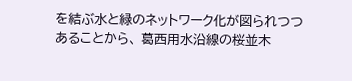を結ぶ水と緑のネットワーク化が図られつつあることから、 葛西用水沿線の桜並木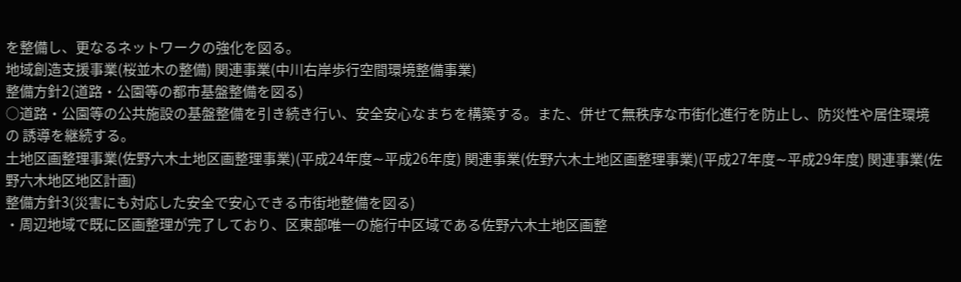を整備し、更なるネットワークの強化を図る。
地域創造支援事業(桜並木の整備) 関連事業(中川右岸歩行空間環境整備事業)
整備方針2(道路・公園等の都市基盤整備を図る)
○道路・公園等の公共施設の基盤整備を引き続き行い、安全安心なまちを構築する。また、併せて無秩序な市街化進行を防止し、防災性や居住環境の 誘導を継続する。
土地区画整理事業(佐野六木土地区画整理事業)(平成24年度∼平成26年度) 関連事業(佐野六木土地区画整理事業)(平成27年度∼平成29年度) 関連事業(佐野六木地区地区計画)
整備方針3(災害にも対応した安全で安心できる市街地整備を図る)
・周辺地域で既に区画整理が完了しており、区東部唯一の施行中区域である佐野六木土地区画整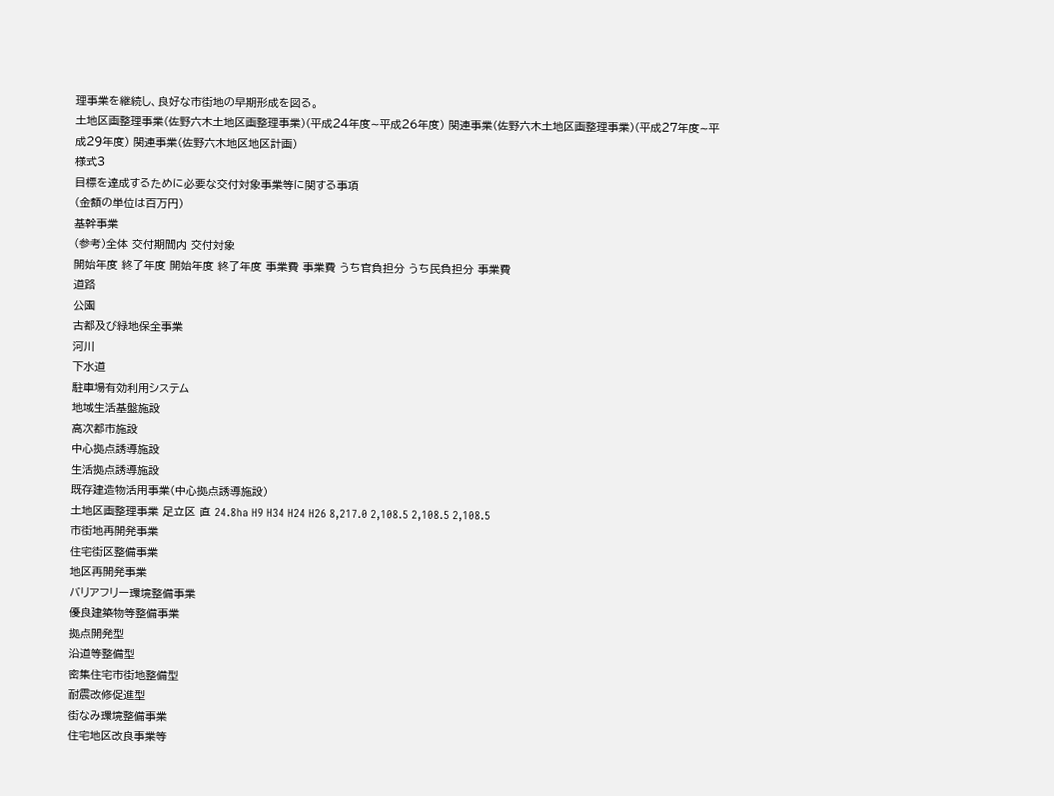理事業を継続し、良好な市街地の早期形成を図る。
土地区画整理事業(佐野六木土地区画整理事業)(平成24年度∼平成26年度) 関連事業(佐野六木土地区画整理事業)(平成27年度∼平成29年度) 関連事業(佐野六木地区地区計画)
様式3
目標を達成するために必要な交付対象事業等に関する事項
(金額の単位は百万円)
基幹事業
(参考)全体 交付期間内 交付対象
開始年度 終了年度 開始年度 終了年度 事業費 事業費 うち官負担分 うち民負担分 事業費
道路
公園
古都及び緑地保全事業
河川
下水道
駐車場有効利用システム
地域生活基盤施設
高次都市施設
中心拠点誘導施設
生活拠点誘導施設
既存建造物活用事業(中心拠点誘導施設)
土地区画整理事業 足立区 直 24.8ha H9 H34 H24 H26 8,217.0 2,108.5 2,108.5 2,108.5
市街地再開発事業
住宅街区整備事業
地区再開発事業
バリアフリー環境整備事業
優良建築物等整備事業
拠点開発型
沿道等整備型
密集住宅市街地整備型
耐震改修促進型
街なみ環境整備事業
住宅地区改良事業等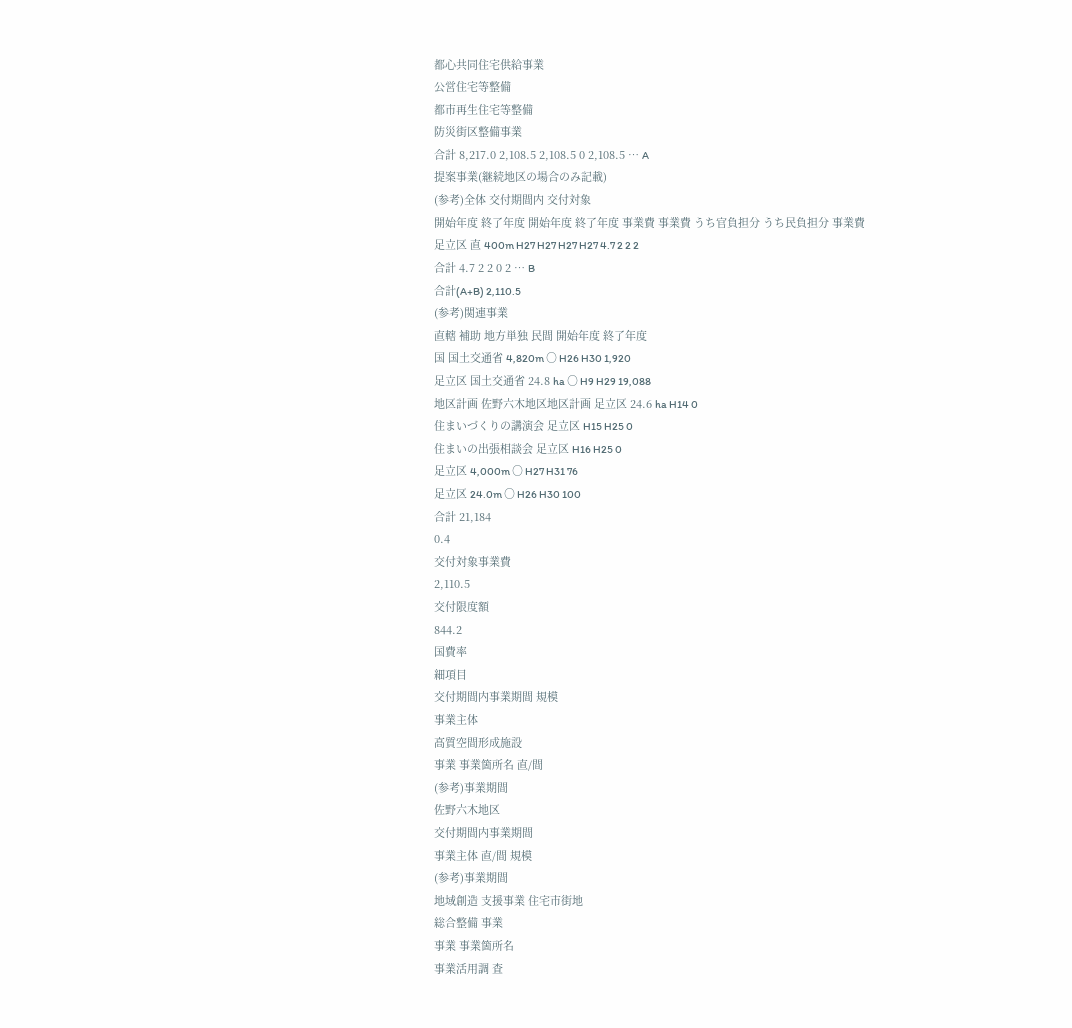都心共同住宅供給事業
公営住宅等整備
都市再生住宅等整備
防災街区整備事業
合計 8,217.0 2,108.5 2,108.5 0 2,108.5 … A
提案事業(継続地区の場合のみ記載)
(参考)全体 交付期間内 交付対象
開始年度 終了年度 開始年度 終了年度 事業費 事業費 うち官負担分 うち民負担分 事業費
足立区 直 400m H27 H27 H27 H27 4.7 2 2 2
合計 4.7 2 2 0 2 … B
合計(A+B) 2,110.5
(参考)関連事業
直轄 補助 地方単独 民間 開始年度 終了年度
国 国土交通省 4,820m ○ H26 H30 1,920
足立区 国土交通省 24.8 ha ○ H9 H29 19,088
地区計画 佐野六木地区地区計画 足立区 24.6 ha H14 0
住まいづくりの講演会 足立区 H15 H25 0
住まいの出張相談会 足立区 H16 H25 0
足立区 4,000m ○ H27 H31 76
足立区 24.0m ○ H26 H30 100
合計 21,184
0.4
交付対象事業費
2,110.5
交付限度額
844.2
国費率
細項目
交付期間内事業期間 規模
事業主体
高質空間形成施設
事業 事業箇所名 直/間
(参考)事業期間
佐野六木地区
交付期間内事業期間
事業主体 直/間 規模
(参考)事業期間
地域創造 支援事業 住宅市街地
総合整備 事業
事業 事業箇所名
事業活用調 査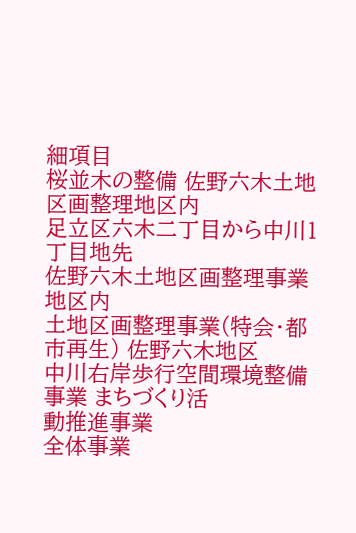細項目
桜並木の整備 佐野六木土地区画整理地区内
足立区六木二丁目から中川1丁目地先
佐野六木土地区画整理事業地区内
土地区画整理事業(特会・都市再生) 佐野六木地区
中川右岸歩行空間環境整備事業 まちづくり活
動推進事業
全体事業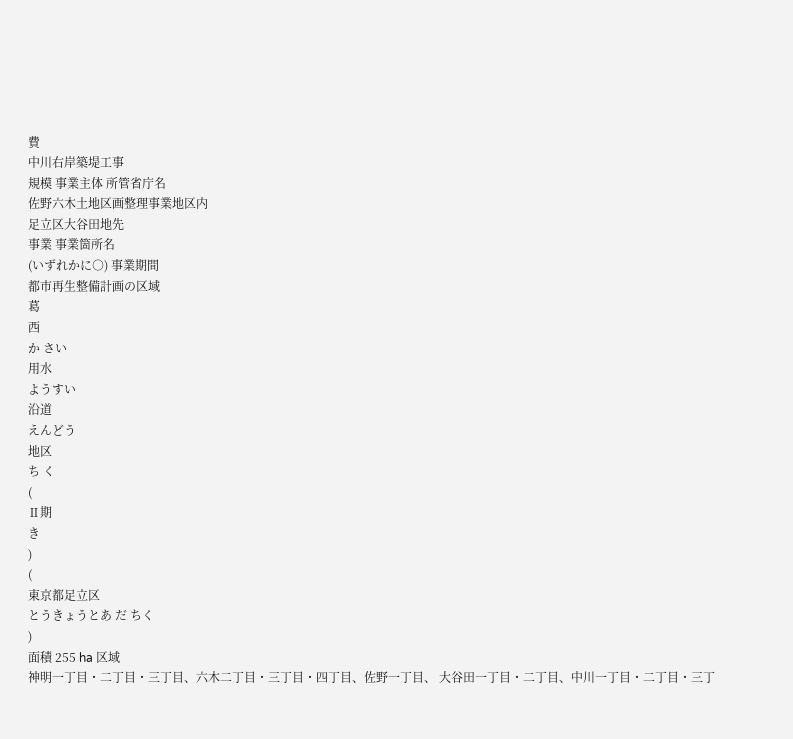費
中川右岸築堤工事
規模 事業主体 所管省庁名
佐野六木土地区画整理事業地区内
足立区大谷田地先
事業 事業箇所名
(いずれかに○) 事業期間
都市再生整備計画の区域
葛
西
か さい
用水
ようすい
沿道
えんどう
地区
ち く
(
Ⅱ期
き
)
(
東京都足立区
とうきょうとあ だ ちく
)
面積 255 ha 区域
神明一丁目・二丁目・三丁目、六木二丁目・三丁目・四丁目、佐野一丁目、 大谷田一丁目・二丁目、中川一丁目・二丁目・三丁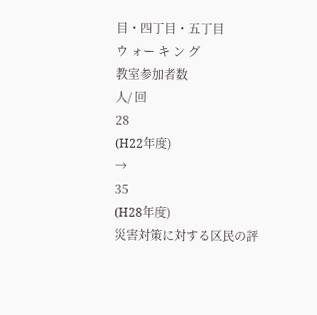目・四丁目・五丁目
ウ ォー キ ン グ
教室参加者数
人/ 回
28
(H22年度)
→
35
(H28年度)
災害対策に対する区民の評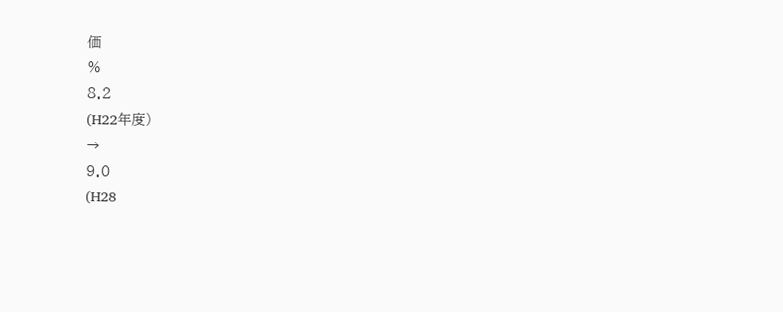価
%
8.2
(H22年度)
→
9.0
(H28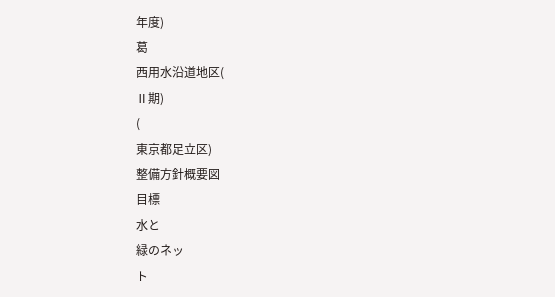年度)
葛
西用水沿道地区(
Ⅱ期)
(
東京都足立区)
整備方針概要図
目標
水と
緑のネッ
ト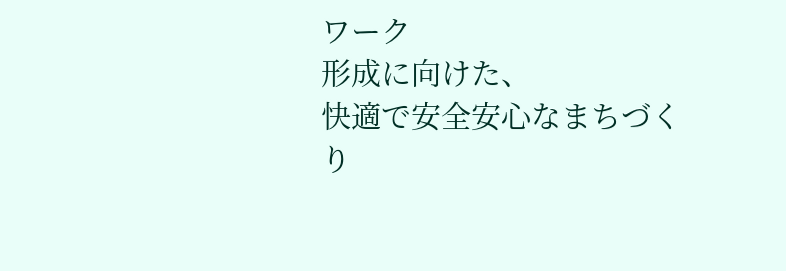ワーク
形成に向けた、
快適で安全安心なまちづく
り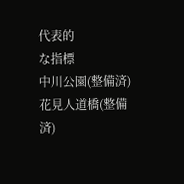代表的
な指標
中川公園(整備済)
花見人道橋(整備済)